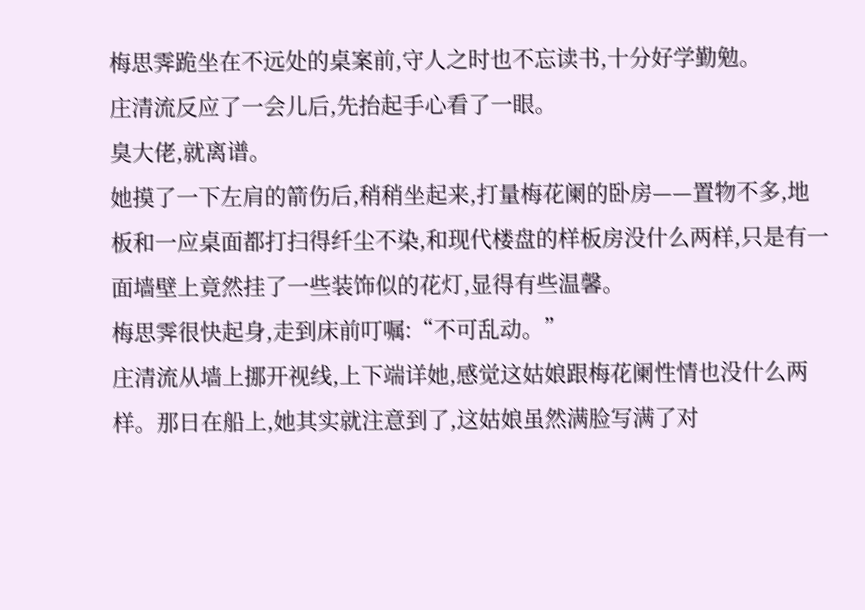梅思霁跪坐在不远处的桌案前,守人之时也不忘读书,十分好学勤勉。
庄清流反应了一会儿后,先抬起手心看了一眼。
臭大佬,就离谱。
她摸了一下左肩的箭伤后,稍稍坐起来,打量梅花阑的卧房——置物不多,地板和一应桌面都打扫得纤尘不染,和现代楼盘的样板房没什么两样,只是有一面墙壁上竟然挂了一些装饰似的花灯,显得有些温馨。
梅思霁很快起身,走到床前叮嘱:“不可乱动。”
庄清流从墙上挪开视线,上下端详她,感觉这姑娘跟梅花阑性情也没什么两样。那日在船上,她其实就注意到了,这姑娘虽然满脸写满了对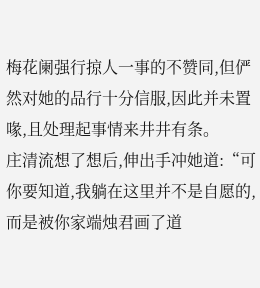梅花阑强行掠人一事的不赞同,但俨然对她的品行十分信服,因此并未置喙,且处理起事情来井井有条。
庄清流想了想后,伸出手冲她道:“可你要知道,我躺在这里并不是自愿的,而是被你家端烛君画了道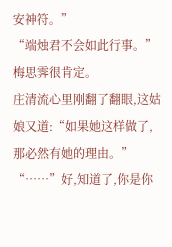安神符。”
“端烛君不会如此行事。”梅思霁很肯定。
庄清流心里刚翻了翻眼,这姑娘又道:“如果她这样做了,那必然有她的理由。”
“……”好,知道了,你是你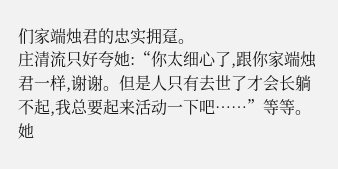们家端烛君的忠实拥趸。
庄清流只好夸她:“你太细心了,跟你家端烛君一样,谢谢。但是人只有去世了才会长躺不起,我总要起来活动一下吧……”等等。
她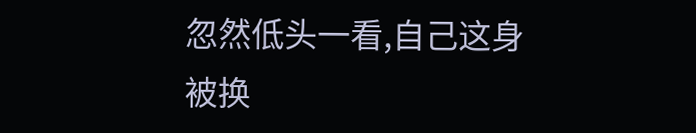忽然低头一看,自己这身被换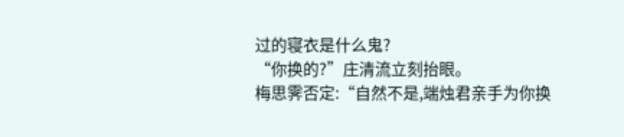过的寝衣是什么鬼?
“你换的?”庄清流立刻抬眼。
梅思霁否定:“自然不是,端烛君亲手为你换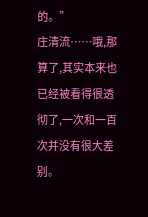的。”
庄清流……哦,那算了,其实本来也已经被看得很透彻了,一次和一百次并没有很大差别。